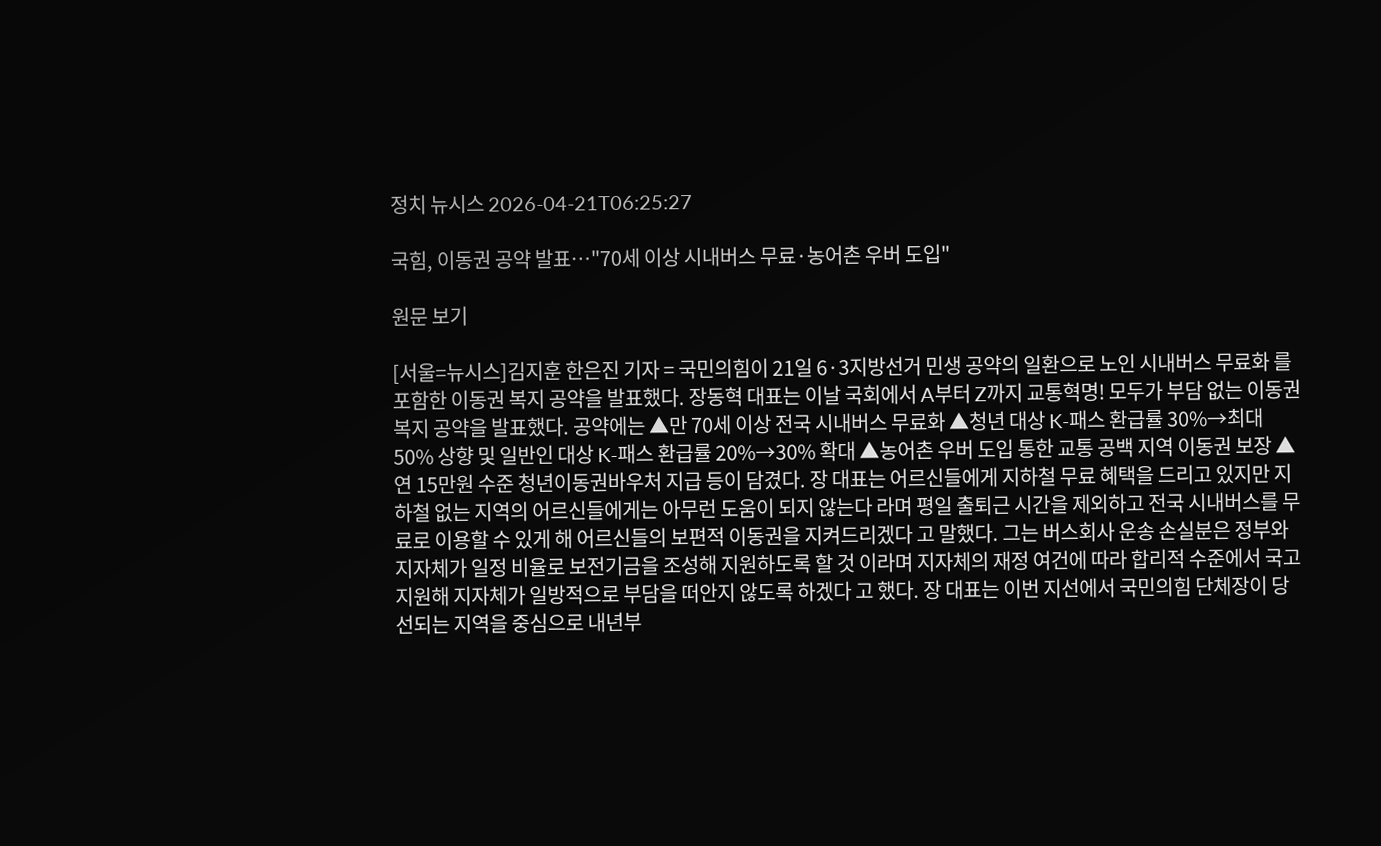정치 뉴시스 2026-04-21T06:25:27

국힘, 이동권 공약 발표…"70세 이상 시내버스 무료·농어촌 우버 도입"

원문 보기

[서울=뉴시스]김지훈 한은진 기자 = 국민의힘이 21일 6·3지방선거 민생 공약의 일환으로 노인 시내버스 무료화 를 포함한 이동권 복지 공약을 발표했다. 장동혁 대표는 이날 국회에서 A부터 Z까지 교통혁명! 모두가 부담 없는 이동권 복지 공약을 발표했다. 공약에는 ▲만 70세 이상 전국 시내버스 무료화 ▲청년 대상 K-패스 환급률 30%→최대 50% 상향 및 일반인 대상 K-패스 환급률 20%→30% 확대 ▲농어촌 우버 도입 통한 교통 공백 지역 이동권 보장 ▲연 15만원 수준 청년이동권바우처 지급 등이 담겼다. 장 대표는 어르신들에게 지하철 무료 혜택을 드리고 있지만 지하철 없는 지역의 어르신들에게는 아무런 도움이 되지 않는다 라며 평일 출퇴근 시간을 제외하고 전국 시내버스를 무료로 이용할 수 있게 해 어르신들의 보편적 이동권을 지켜드리겠다 고 말했다. 그는 버스회사 운송 손실분은 정부와 지자체가 일정 비율로 보전기금을 조성해 지원하도록 할 것 이라며 지자체의 재정 여건에 따라 합리적 수준에서 국고 지원해 지자체가 일방적으로 부담을 떠안지 않도록 하겠다 고 했다. 장 대표는 이번 지선에서 국민의힘 단체장이 당선되는 지역을 중심으로 내년부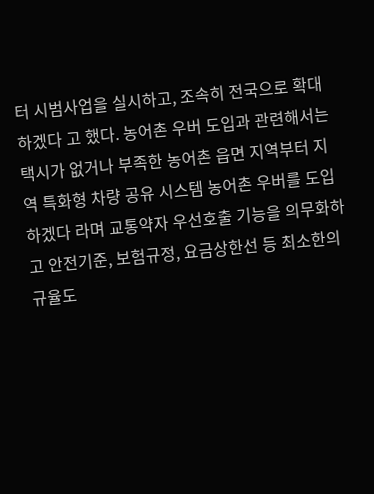터 시범사업을 실시하고, 조속히 전국으로 확대하겠다 고 했다. 농어촌 우버 도입과 관련해서는 택시가 없거나 부족한 농어촌 읍면 지역부터 지역 특화형 차량 공유 시스템 농어촌 우버를 도입하겠다 라며 교통약자 우선호출 기능을 의무화하고 안전기준, 보험규정, 요금상한선 등 최소한의 규율도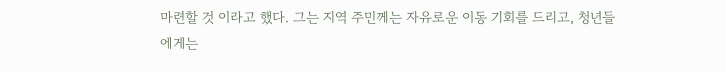마련할 것 이라고 했다. 그는 지역 주민께는 자유로운 이동 기회를 드리고, 청년들에게는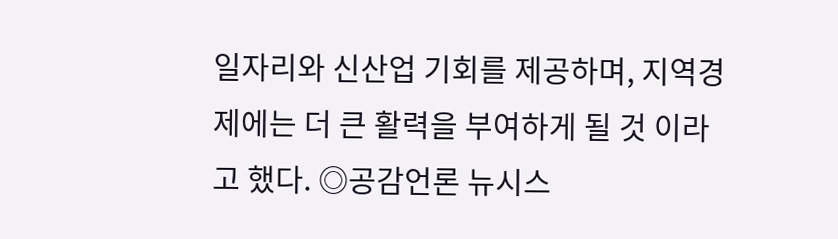일자리와 신산업 기회를 제공하며, 지역경제에는 더 큰 활력을 부여하게 될 것 이라고 했다. ◎공감언론 뉴시스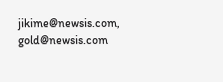jikime@newsis.com, gold@newsis.com